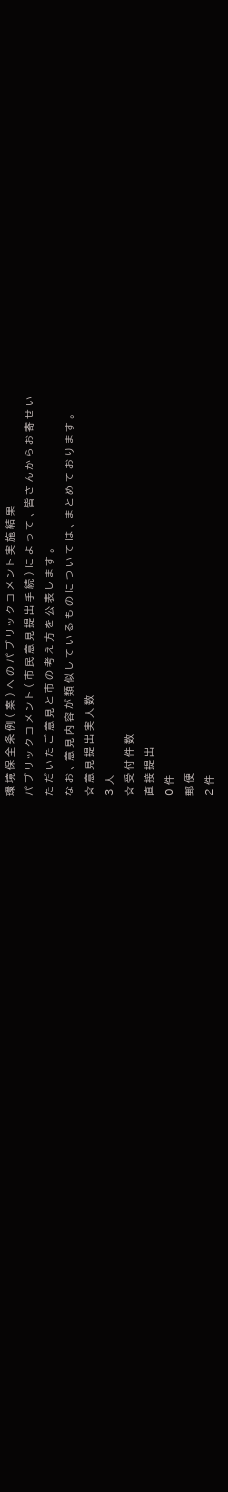環 境 保 全 条 例 ( 案 ) へ の パ ブ リ ッ ク コ メ ン ト 実 施 結 果
パ ブ リ ッ ク コ メ ン ト ( 市 民 意 見 提 出 手 続 ) に よ っ て 、 皆 さ ん か ら お 寄 せ い
た だ い た ご 意 見 と 市 の 考 え 方 を 公 表 し ま す 。
な お 、 意 見 内 容 が 類 似 し て い る も の に つ い て は 、 ま と め て お り ま す 。
☆ 意 見 提 出 実 人 数
3 人
☆ 受 付 件 数
直 接 提 出
0 件
郵 便
2 件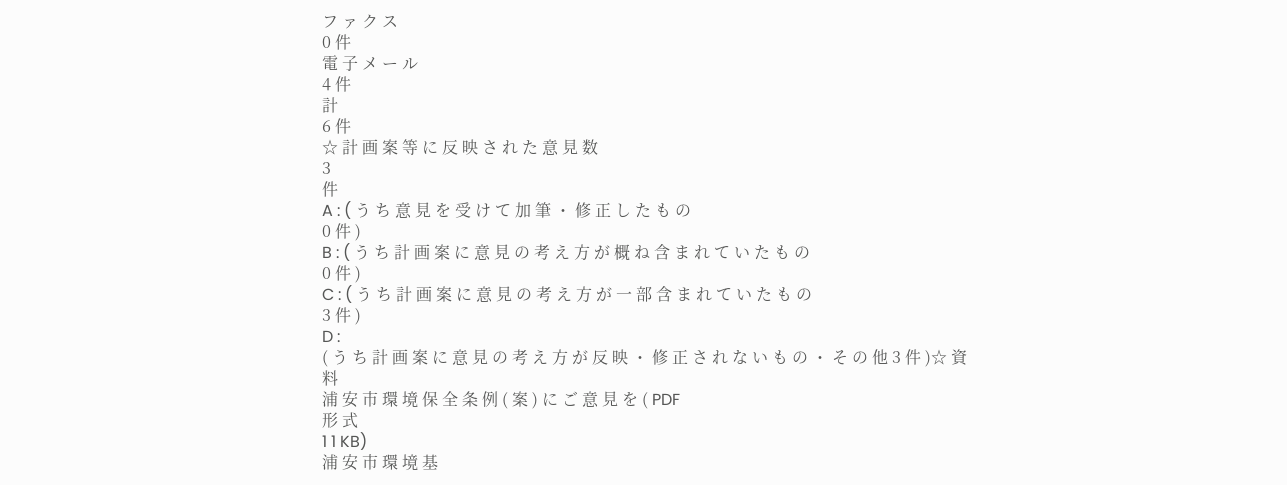フ ァ ク ス
0 件
電 子 メ ー ル
4 件
計
6 件
☆ 計 画 案 等 に 反 映 さ れ た 意 見 数
3
件
A : ( う ち 意 見 を 受 け て 加 筆 ・ 修 正 し た も の
0 件 )
B : ( う ち 計 画 案 に 意 見 の 考 え 方 が 概 ね 含 ま れ て い た も の
0 件 )
C : ( う ち 計 画 案 に 意 見 の 考 え 方 が 一 部 含 ま れ て い た も の
3 件 )
D :
( う ち 計 画 案 に 意 見 の 考 え 方 が 反 映 ・ 修 正 さ れ な い も の ・ そ の 他 3 件 )☆ 資
料
浦 安 市 環 境 保 全 条 例 ( 案 ) に ご 意 見 を ( PDF
形 式
1 1 KB)
浦 安 市 環 境 基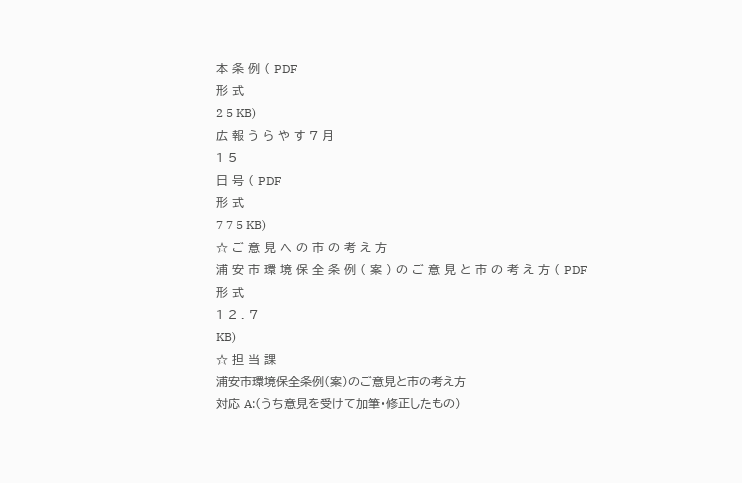本 条 例 ( PDF
形 式
2 5 KB)
広 報 う ら や す 7 月
1 5
日 号 ( PDF
形 式
7 7 5 KB)
☆ ご 意 見 へ の 市 の 考 え 方
浦 安 市 環 境 保 全 条 例 ( 案 ) の ご 意 見 と 市 の 考 え 方 ( PDF
形 式
1 2 . 7
KB)
☆ 担 当 課
浦安市環境保全条例(案)のご意見と市の考え方
対応 A:(うち意見を受けて加筆・修正したもの)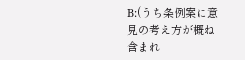B:(うち条例案に意見の考え方が概ね含まれ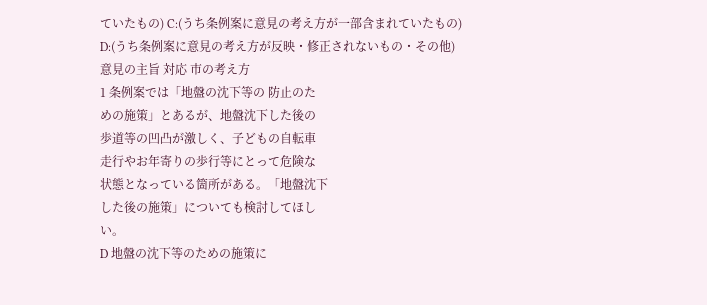ていたもの) C:(うち条例案に意見の考え方が一部含まれていたもの)
D:(うち条例案に意見の考え方が反映・修正されないもの・その他)
意見の主旨 対応 市の考え方
1 条例案では「地盤の沈下等の 防止のた
めの施策」とあるが、地盤沈下した後の
歩道等の凹凸が激しく、子どもの自転車
走行やお年寄りの歩行等にとって危険な
状態となっている箇所がある。「地盤沈下
した後の施策」についても検討してほし
い。
D 地盤の沈下等のための施策に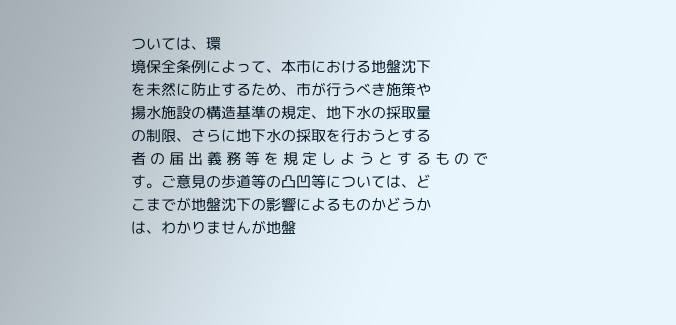ついては、環
境保全条例によって、本市における地盤沈下
を未然に防止するため、市が行うべき施策や
揚水施設の構造基準の規定、地下水の採取量
の制限、さらに地下水の採取を行おうとする
者 の 届 出 義 務 等 を 規 定 し よ う と す る も の で
す。ご意見の歩道等の凸凹等については、ど
こまでが地盤沈下の影響によるものかどうか
は、わかりませんが地盤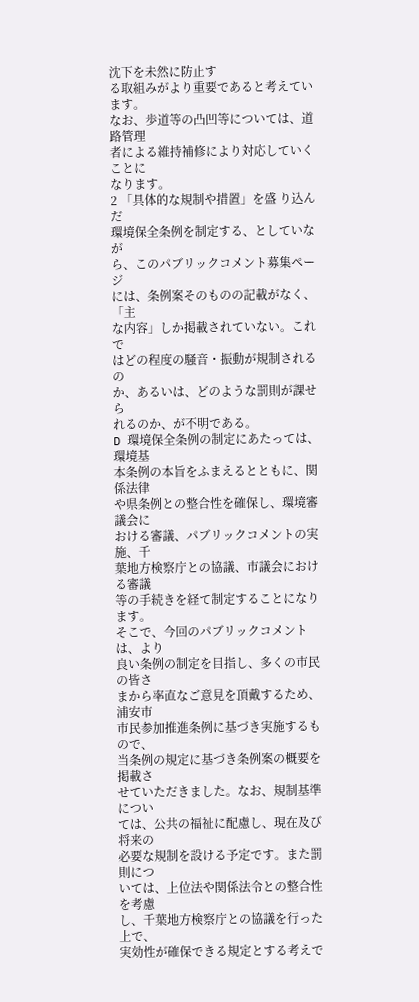沈下を未然に防止す
る取組みがより重要であると考えています。
なお、歩道等の凸凹等については、道路管理
者による維持補修により対応していくことに
なります。
2 「具体的な規制や措置」を盛 り込んだ
環境保全条例を制定する、としていなが
ら、このパブリックコメント募集ページ
には、条例案そのものの記載がなく、「主
な内容」しか掲載されていない。これで
はどの程度の騒音・振動が規制されるの
か、あるいは、どのような罰則が課せら
れるのか、が不明である。
D 環境保全条例の制定にあたっては、環境基
本条例の本旨をふまえるとともに、関係法律
や県条例との整合性を確保し、環境審議会に
おける審議、パブリックコメントの実施、千
葉地方検察庁との協議、市議会における審議
等の手続きを経て制定することになります。
そこで、今回のパブリックコメントは、より
良い条例の制定を目指し、多くの市民の皆さ
まから率直なご意見を頂戴するため、浦安市
市民参加推進条例に基づき実施するもので、
当条例の規定に基づき条例案の概要を掲載さ
せていただきました。なお、規制基準につい
ては、公共の福祉に配慮し、現在及び将来の
必要な規制を設ける予定です。また罰則につ
いては、上位法や関係法令との整合性を考慮
し、千葉地方検察庁との協議を行った上で、
実効性が確保できる規定とする考えで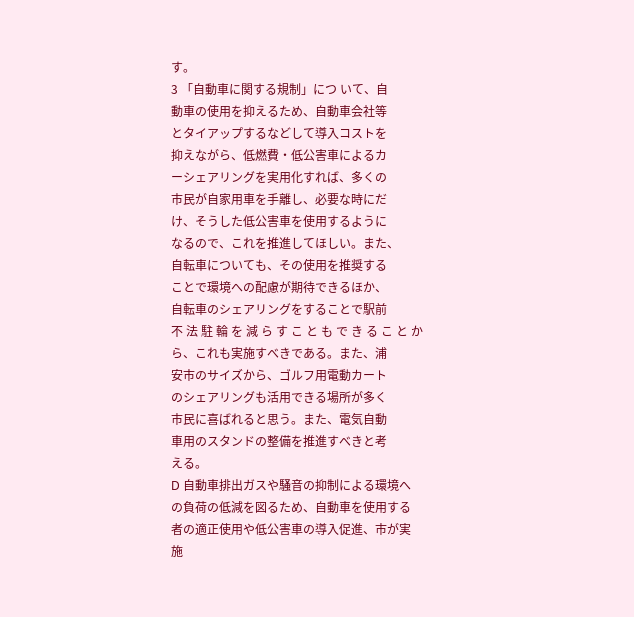す。
3 「自動車に関する規制」につ いて、自
動車の使用を抑えるため、自動車会社等
とタイアップするなどして導入コストを
抑えながら、低燃費・低公害車によるカ
ーシェアリングを実用化すれば、多くの
市民が自家用車を手離し、必要な時にだ
け、そうした低公害車を使用するように
なるので、これを推進してほしい。また、
自転車についても、その使用を推奨する
ことで環境への配慮が期待できるほか、
自転車のシェアリングをすることで駅前
不 法 駐 輪 を 減 ら す こ と も で き る こ と か
ら、これも実施すべきである。また、浦
安市のサイズから、ゴルフ用電動カート
のシェアリングも活用できる場所が多く
市民に喜ばれると思う。また、電気自動
車用のスタンドの整備を推進すべきと考
える。
D 自動車排出ガスや騒音の抑制による環境へ
の負荷の低減を図るため、自動車を使用する
者の適正使用や低公害車の導入促進、市が実
施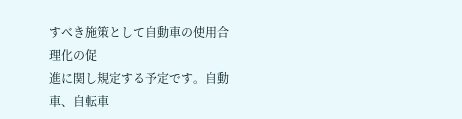すべき施策として自動車の使用合理化の促
進に関し規定する予定です。自動車、自転車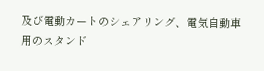及び電動カートのシェアリング、電気自動車
用のスタンド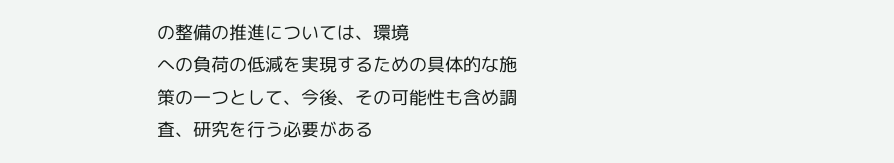の整備の推進については、環境
への負荷の低減を実現するための具体的な施
策の一つとして、今後、その可能性も含め調
査、研究を行う必要がある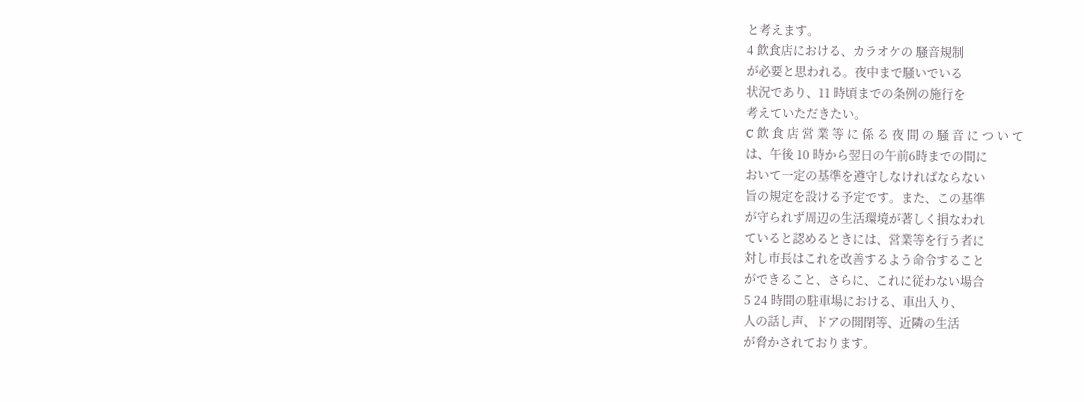と考えます。
4 飲食店における、カラオケの 騒音規制
が必要と思われる。夜中まで騒いでいる
状況であり、11 時頃までの条例の施行を
考えていただきたい。
C 飲 食 店 営 業 等 に 係 る 夜 間 の 騒 音 に つ い て
は、午後 10 時から翌日の午前6時までの間に
おいて一定の基準を遵守しなければならない
旨の規定を設ける予定です。また、この基準
が守られず周辺の生活環境が著しく損なわれ
ていると認めるときには、営業等を行う者に
対し市長はこれを改善するよう命令すること
ができること、さらに、これに従わない場合
5 24 時間の駐車場における、車出入り、
人の話し声、ドアの開閉等、近隣の生活
が脅かされております。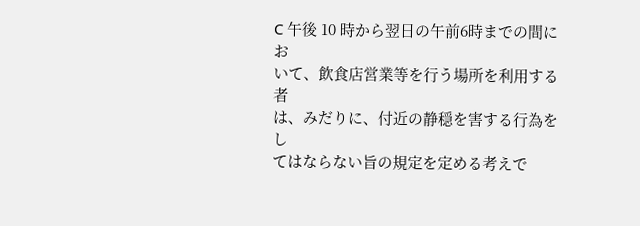C 午後 10 時から翌日の午前6時までの間にお
いて、飲食店営業等を行う場所を利用する者
は、みだりに、付近の静穏を害する行為をし
てはならない旨の規定を定める考えで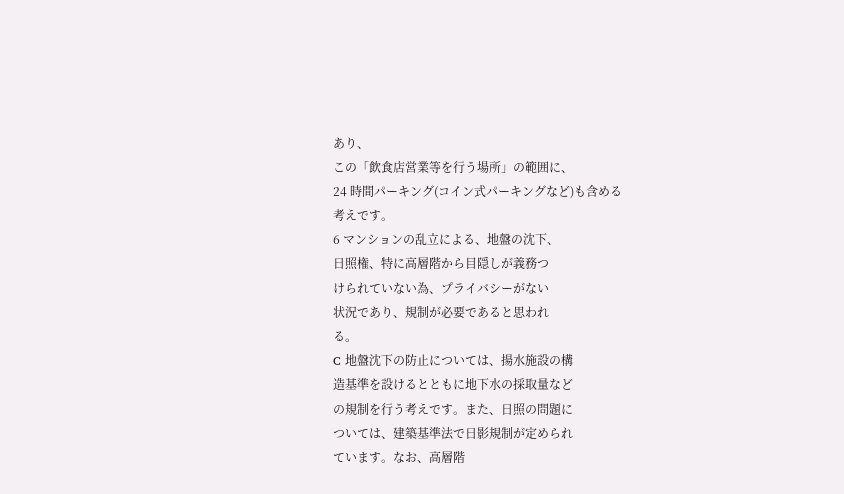あり、
この「飲食店営業等を行う場所」の範囲に、
24 時間パーキング(コイン式パーキングなど)も含める
考えです。
6 マンションの乱立による、地盤の沈下、
日照権、特に高層階から目隠しが義務つ
けられていない為、プライバシーがない
状況であり、規制が必要であると思われ
る。
C 地盤沈下の防止については、揚水施設の構
造基準を設けるとともに地下水の採取量など
の規制を行う考えです。また、日照の問題に
ついては、建築基準法で日影規制が定められ
ています。なお、高層階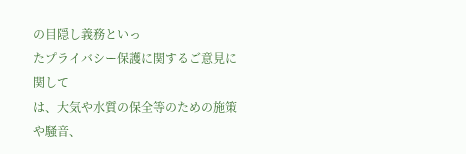の目隠し義務といっ
たプライバシー保護に関するご意見に関して
は、大気や水質の保全等のための施策や騒音、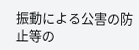振動による公害の防止等の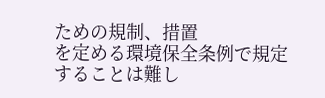ための規制、措置
を定める環境保全条例で規定することは難し